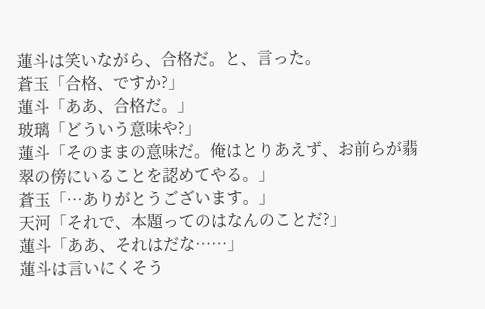蓮斗は笑いながら、合格だ。と、言った。
蒼玉「合格、ですか?」
蓮斗「ああ、合格だ。」
玻璃「どういう意味や?」
蓮斗「そのままの意味だ。俺はとりあえず、お前らが翡翠の傍にいることを認めてやる。」
蒼玉「…ありがとうございます。」
天河「それで、本題ってのはなんのことだ?」
蓮斗「ああ、それはだな……」
蓮斗は言いにくそう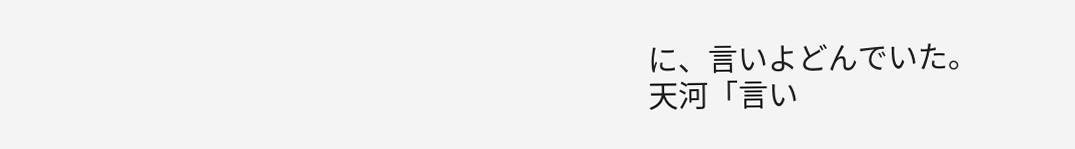に、言いよどんでいた。
天河「言い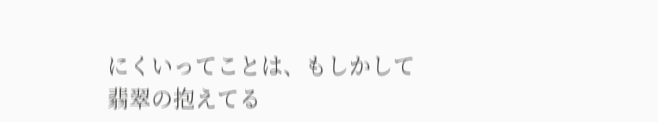にくいってことは、もしかして翡翠の抱えてる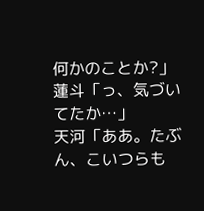何かのことか?」
蓮斗「っ、気づいてたか…」
天河「ああ。たぶん、こいつらも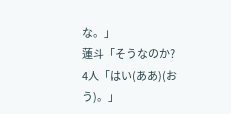な。」
蓮斗「そうなのか?
4人「はい(ああ)(おう)。」